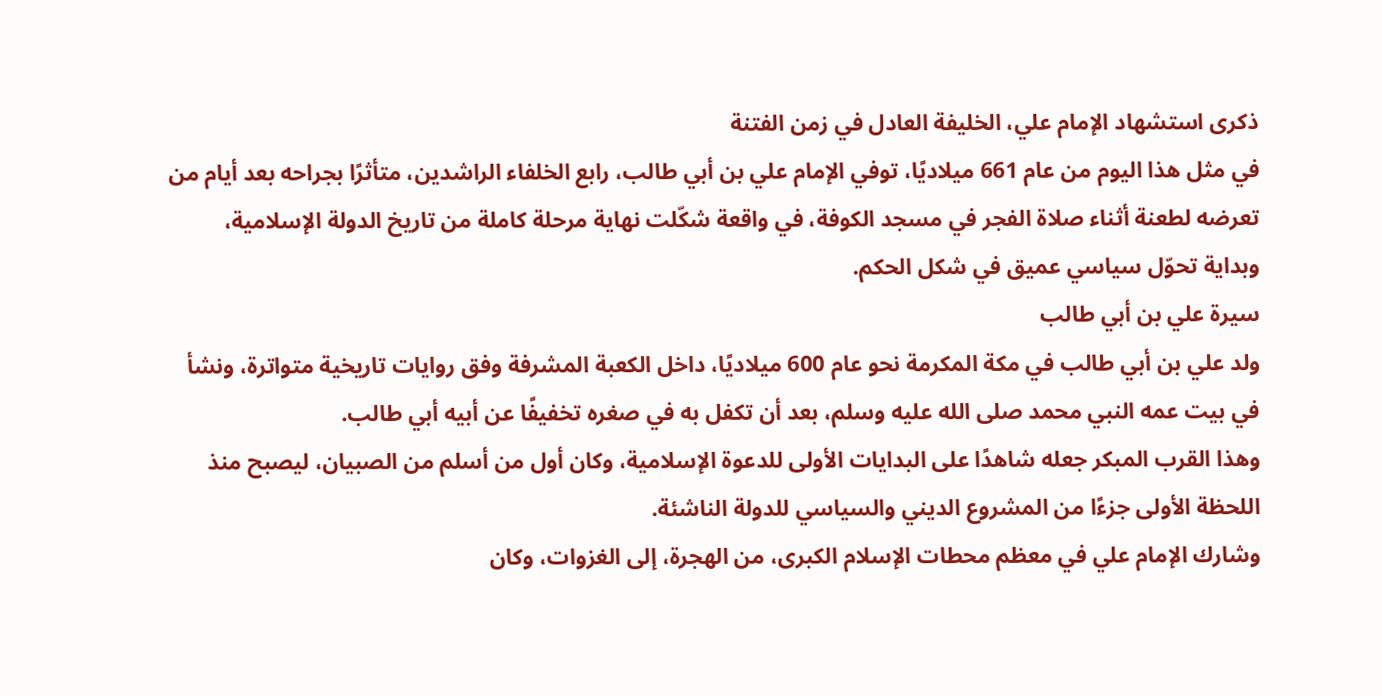ذكرى استشهاد الإمام علي، الخليفة العادل في زمن الفتنة
في مثل هذا اليوم من عام 661 ميلاديًا، توفي الإمام علي بن أبي طالب، رابع الخلفاء الراشدين، متأثرًا بجراحه بعد أيام من تعرضه لطعنة أثناء صلاة الفجر في مسجد الكوفة، في واقعة شكّلت نهاية مرحلة كاملة من تاريخ الدولة الإسلامية، وبداية تحوّل سياسي عميق في شكل الحكم.
سيرة علي بن أبي طالب
ولد علي بن أبي طالب في مكة المكرمة نحو عام 600 ميلاديًا، داخل الكعبة المشرفة وفق روايات تاريخية متواترة، ونشأ في بيت عمه النبي محمد صلى الله عليه وسلم، بعد أن تكفل به في صغره تخفيفًا عن أبيه أبي طالب.
وهذا القرب المبكر جعله شاهدًا على البدايات الأولى للدعوة الإسلامية، وكان أول من أسلم من الصبيان، ليصبح منذ اللحظة الأولى جزءًا من المشروع الديني والسياسي للدولة الناشئة.
وشارك الإمام علي في معظم محطات الإسلام الكبرى، من الهجرة، إلى الغزوات، وكان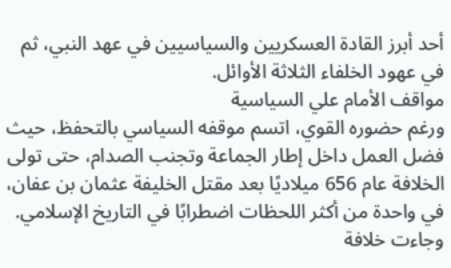أحد أبرز القادة العسكريين والسياسيين في عهد النبي، ثم في عهود الخلفاء الثلاثة الأوائل.
مواقف الأمام علي السياسية
ورغم حضوره القوي، اتسم موقفه السياسي بالتحفظ، حيث فضل العمل داخل إطار الجماعة وتجنب الصدام، حتى تولى الخلافة عام 656 ميلاديًا بعد مقتل الخليفة عثمان بن عفان، في واحدة من أكثر اللحظات اضطرابًا في التاريخ الإسلامي.
وجاءت خلافة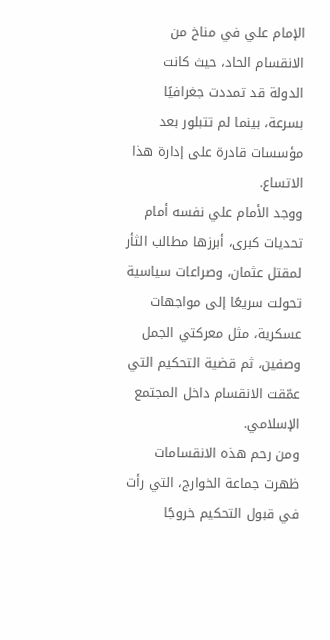الإمام علي في مناخ من الانقسام الحاد، حيث كانت الدولة قد تمددت جغرافيًا بسرعة، بينما لم تتبلور بعد مؤسسات قادرة على إدارة هذا الاتساع.
ووجد الأمام علي نفسه أمام تحديات كبرى، أبرزها مطالب الثأر لمقتل عثمان، وصراعات سياسية تحولت سريعًا إلى مواجهات عسكرية، مثل معركتي الجمل وصفين، ثم قضية التحكيم التي عمّقت الانقسام داخل المجتمع الإسلامي.
ومن رحم هذه الانقسامات ظهرت جماعة الخوارج، التي رأت في قبول التحكيم خروجًا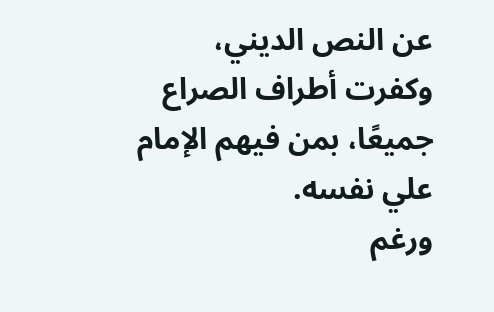عن النص الديني، وكفرت أطراف الصراع جميعًا، بمن فيهم الإمام علي نفسه.
ورغم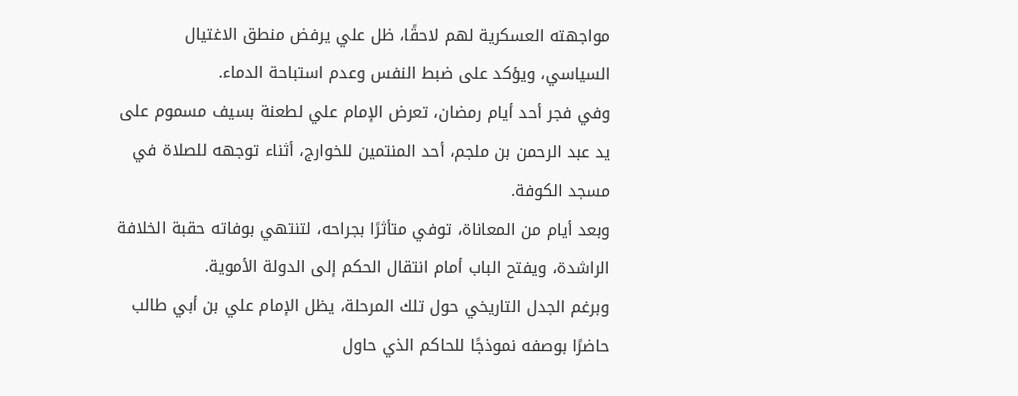مواجهته العسكرية لهم لاحقًا، ظل علي يرفض منطق الاغتيال السياسي، ويؤكد على ضبط النفس وعدم استباحة الدماء.
وفي فجر أحد أيام رمضان، تعرض الإمام علي لطعنة بسيف مسموم على يد عبد الرحمن بن ملجم، أحد المنتمين للخوارج، أثناء توجهه للصلاة في مسجد الكوفة.
وبعد أيام من المعاناة، توفي متأثرًا بجراحه، لتنتهي بوفاته حقبة الخلافة الراشدة، ويفتح الباب أمام انتقال الحكم إلى الدولة الأموية.
وبرغم الجدل التاريخي حول تلك المرحلة، يظل الإمام علي بن أبي طالب حاضرًا بوصفه نموذجًا للحاكم الذي حاول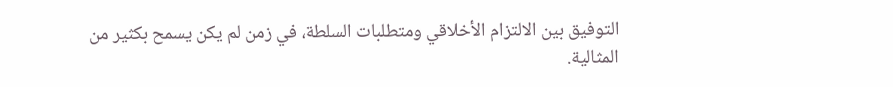التوفيق بين الالتزام الأخلاقي ومتطلبات السلطة، في زمن لم يكن يسمح بكثير من المثالية.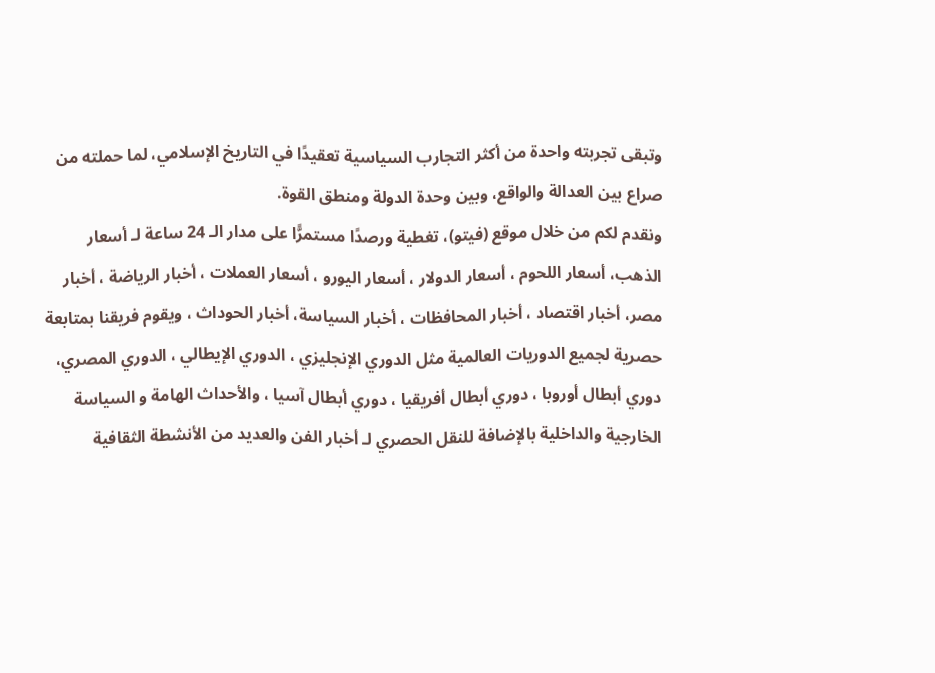وتبقى تجربته واحدة من أكثر التجارب السياسية تعقيدًا في التاريخ الإسلامي، لما حملته من صراع بين العدالة والواقع، وبين وحدة الدولة ومنطق القوة.
ونقدم لكم من خلال موقع (فيتو)، تغطية ورصدًا مستمرًّا على مدار الـ 24 ساعة لـ أسعار الذهب، أسعار اللحوم ، أسعار الدولار ، أسعار اليورو ، أسعار العملات ، أخبار الرياضة ، أخبار مصر، أخبار اقتصاد ، أخبار المحافظات ، أخبار السياسة، أخبار الحوداث ، ويقوم فريقنا بمتابعة حصرية لجميع الدوريات العالمية مثل الدوري الإنجليزي ، الدوري الإيطالي ، الدوري المصري، دوري أبطال أوروبا ، دوري أبطال أفريقيا ، دوري أبطال آسيا ، والأحداث الهامة و السياسة الخارجية والداخلية بالإضافة للنقل الحصري لـ أخبار الفن والعديد من الأنشطة الثقافية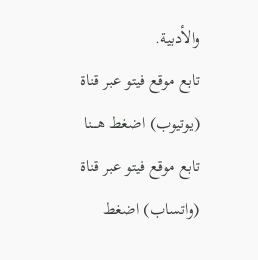والأدبية.
تابع موقع فيتو عبر قناة (يوتيوب) اضغط هـــنا
تابع موقع فيتو عبر قناة (واتساب) اضغط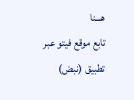هـــنا
تابع موقع فيتو عبر تطبيق (نبض)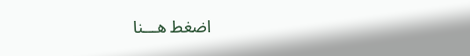اضغط هـــنا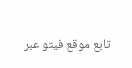تابع موقع فيتو عبر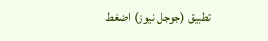تطبيق (جوجل نيوز) اضغط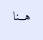هـــنا